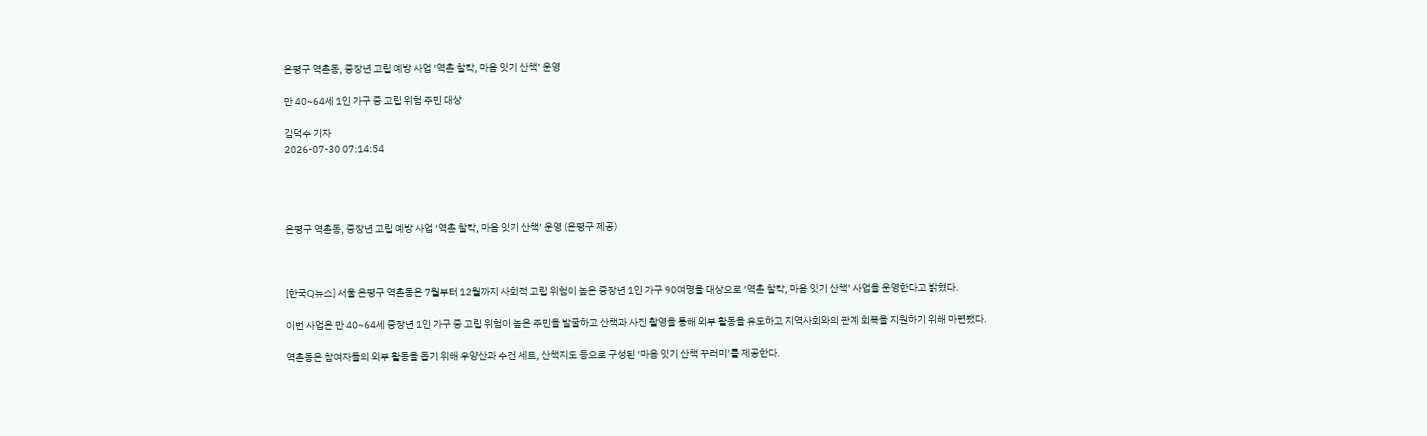은평구 역촌동, 중장년 고립 예방 사업 ‘역촌 찰칵, 마음 잇기 산책’ 운영

만 40~64세 1인 가구 중 고립 위험 주민 대상

김덕수 기자
2026-07-30 07:14:54




은평구 역촌동, 중장년 고립 예방 사업 ‘역촌 찰칵, 마음 잇기 산책’ 운영 (은평구 제공)



[한국Q뉴스] 서울 은평구 역촌동은 7월부터 12월까지 사회적 고립 위험이 높은 중장년 1인 가구 90여명을 대상으로 ‘역촌 찰칵, 마음 잇기 산책’ 사업을 운영한다고 밝혔다.

이번 사업은 만 40~64세 중장년 1인 가구 중 고립 위험이 높은 주민을 발굴하고 산책과 사진 촬영을 통해 외부 활동을 유도하고 지역사회와의 관계 회복을 지원하기 위해 마련됐다.

역촌동은 참여자들의 외부 활동을 돕기 위해 우양산과 수건 세트, 산책지도 등으로 구성된 ‘마음 잇기 산책 꾸러미’를 제공한다.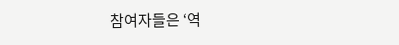참여자들은 ‘역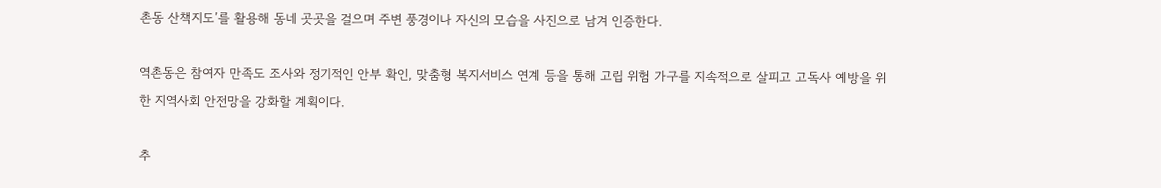촌동 산책지도’를 활용해 동네 곳곳을 걸으며 주변 풍경이나 자신의 모습을 사진으로 남겨 인증한다.

역촌동은 참여자 만족도 조사와 정기적인 안부 확인, 맞춤형 복지서비스 연계 등을 통해 고립 위험 가구를 지속적으로 살피고 고독사 예방을 위한 지역사회 안전망을 강화할 계획이다.

추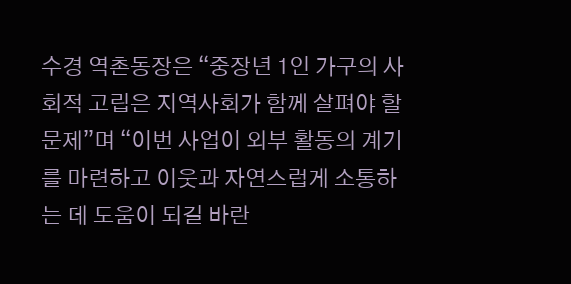수경 역촌동장은 “중장년 1인 가구의 사회적 고립은 지역사회가 함께 살펴야 할 문제”며 “이번 사업이 외부 활동의 계기를 마련하고 이웃과 자연스럽게 소통하는 데 도움이 되길 바란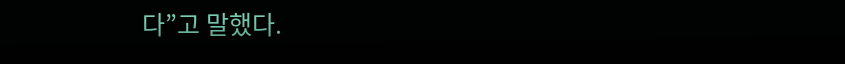다”고 말했다.